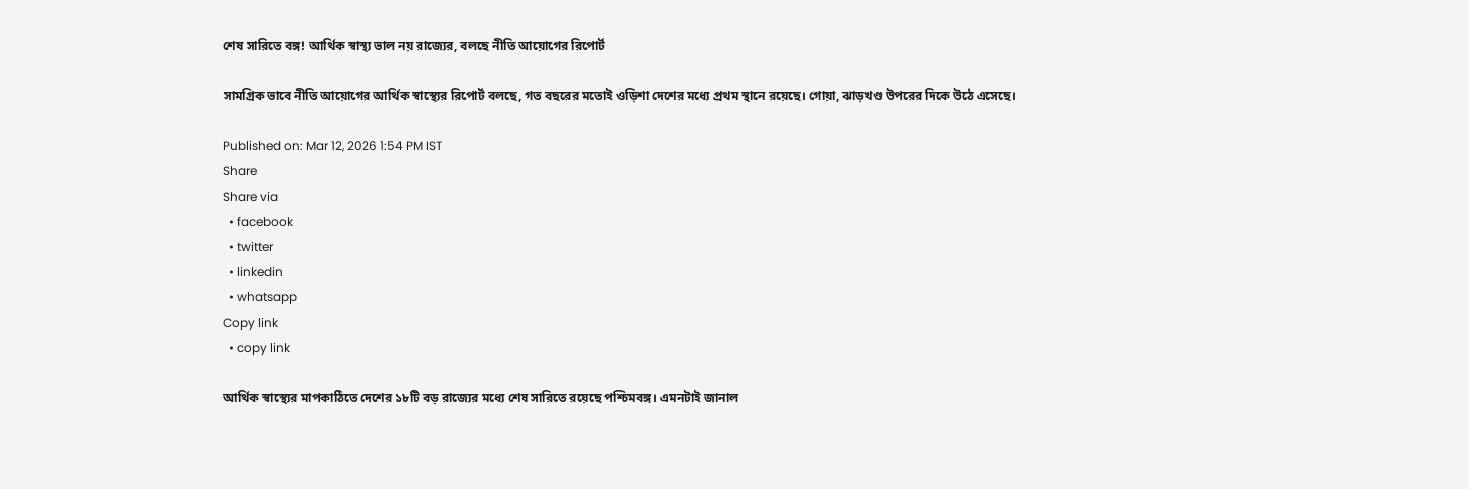শেষ সারিতে বঙ্গ! আর্থিক স্বাস্থ্য ভাল নয় রাজ্যের, বলছে নীতি আয়োগের রিপোর্ট

সামগ্রিক ভাবে নীতি আয়োগের আর্থিক স্বাস্থ্যের রিপোর্ট বলছে, গত বছরের মতোই ওড়িশা দেশের মধ্যে প্রথম স্থানে রয়েছে। গোয়া, ঝাড়খণ্ড উপরের দিকে উঠে এসেছে।

Published on: Mar 12, 2026 1:54 PM IST
Share
Share via
  • facebook
  • twitter
  • linkedin
  • whatsapp
Copy link
  • copy link

আর্থিক স্বাস্থ্যের মাপকাঠিতে দেশের ১৮টি বড় রাজ্যের মধ্যে শেষ সারিতে রয়েছে পশ্চিমবঙ্গ। এমনটাই জানাল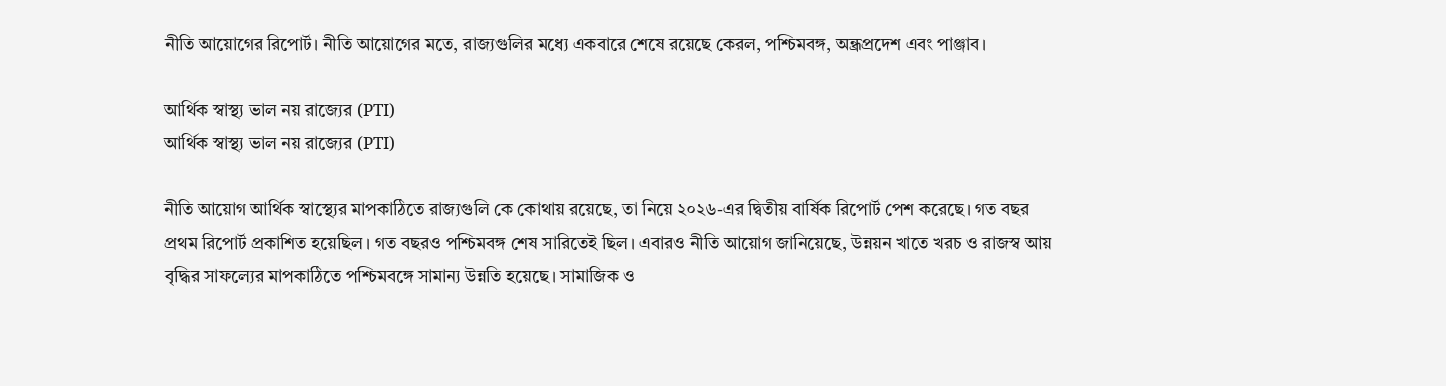নীতি আয়োগের রিপোর্ট। নীতি আয়োগের মতে, রাজ্যগুলির মধ্যে একবারে শেষে রয়েছে কেরল, পশ্চিমবঙ্গ, অন্ধ্রপ্রদেশ এবং পাঞ্জাব।

আর্থিক স্বাস্থ্য ভাল নয় রাজ্যের (PTI)
আর্থিক স্বাস্থ্য ভাল নয় রাজ্যের (PTI)

নীতি আয়োগ আর্থিক স্বাস্থ্যের মাপকাঠিতে রাজ্যগুলি কে কোথায় রয়েছে, তা নিয়ে ২০২৬-এর দ্বিতীয় বার্ষিক রিপোর্ট পেশ করেছে। গত বছর প্রথম রিপোর্ট প্রকাশিত হয়েছিল। গত বছরও পশ্চিমবঙ্গ শেষ সারিতেই ছিল। এবারও নীতি আয়োগ জানিয়েছে, উন্নয়ন খাতে খরচ ও রাজস্ব আয় বৃদ্ধির সাফল্যের মাপকাঠিতে পশ্চিমবঙ্গে সামান্য উন্নতি হয়েছে। সামাজিক ও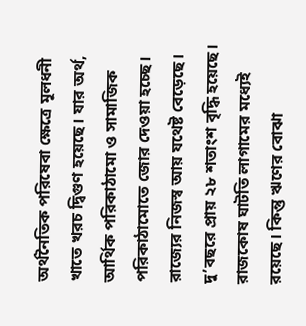অর্থনৈতিক পরিষেবা ক্ষেত্রে মূলধনী খাতে খরচ দ্বিগুণ হয়েছে। যার অর্থ, আর্থিক পরিকাঠামো ও সামাজিক পরিকাঠামোতে জোর দেওয়া হচ্ছে। রাজ্যের নিজস্ব আয় যথেষ্ট বেড়েছে। দু’বছরে প্রায় ২৮ শতাংশ বৃদ্ধি হয়েছে। রাজকোষ ঘাটতি লাগামের মধ্যেই রয়েছে। কিন্তু ঋণের বোঝা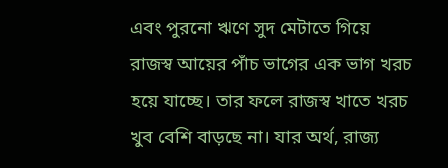এবং পুরনো ঋণে সুদ মেটাতে গিয়ে রাজস্ব আয়ের পাঁচ ভাগের এক ভাগ খরচ হয়ে যাচ্ছে। তার ফলে রাজস্ব খাতে খরচ খুব বেশি বাড়ছে না। যার অর্থ, রাজ্য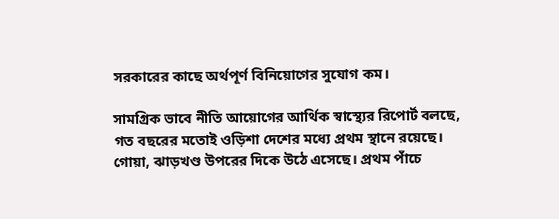সরকারের কাছে অর্থপূর্ণ বিনিয়োগের সুযোগ কম।

সামগ্রিক ভাবে নীতি আয়োগের আর্থিক স্বাস্থ্যের রিপোর্ট বলছে, গত বছরের মতোই ওড়িশা দেশের মধ্যে প্রথম স্থানে রয়েছে। গোয়া, ঝাড়খণ্ড উপরের দিকে উঠে এসেছে। প্রথম পাঁচে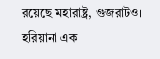রয়েছে মহারাষ্ট্র, গুজরাটও। হরিয়ানা এক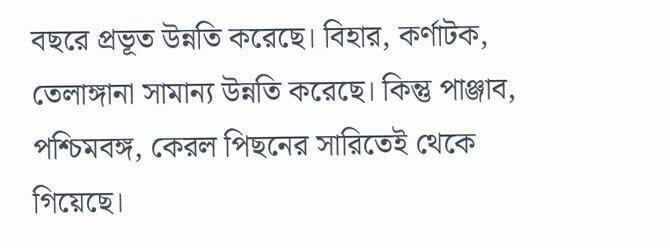বছরে প্রভূত উন্নতি করেছে। বিহার, কর্ণাটক, তেলাঙ্গানা সামান্য উন্নতি করেছে। কিন্তু পাঞ্জাব, পশ্চিমবঙ্গ, কেরল পিছনের সারিতেই থেকে গিয়েছে।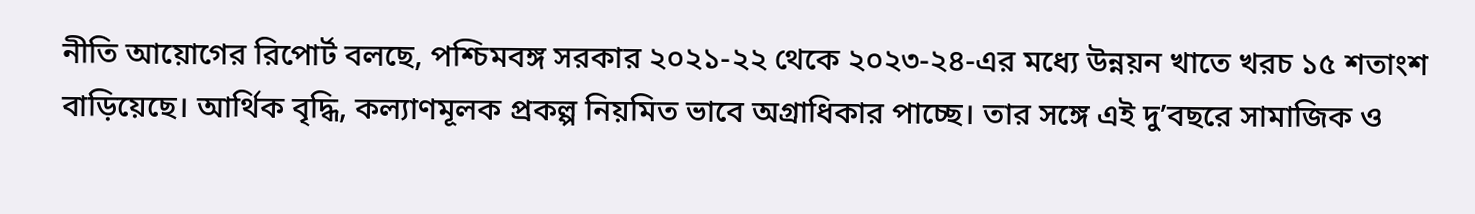নীতি আয়োগের রিপোর্ট বলছে, পশ্চিমবঙ্গ সরকার ২০২১-২২ থেকে ২০২৩-২৪-এর মধ্যে উন্নয়ন খাতে খরচ ১৫ শতাংশ বাড়িয়েছে। আর্থিক বৃদ্ধি, কল্যাণমূলক প্রকল্প নিয়মিত ভাবে অগ্রাধিকার পাচ্ছে। তার সঙ্গে এই দু’বছরে সামাজিক ও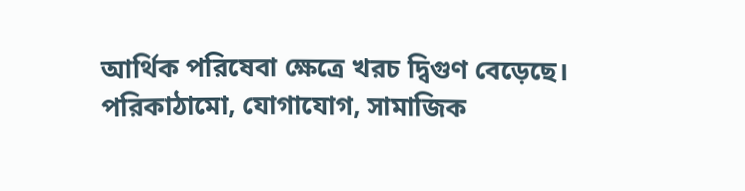আর্থিক পরিষেবা ক্ষেত্রে খরচ দ্বিগুণ বেড়েছে। পরিকাঠামো, যোগাযোগ, সামাজিক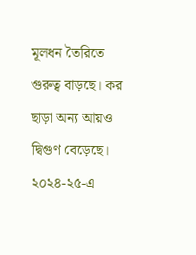মূলধন তৈরিতে গুরুত্ব বাড়ছে। কর ছাড়া অন্য আয়ও দ্বিগুণ বেড়েছে। ২০২৪-২৫-এ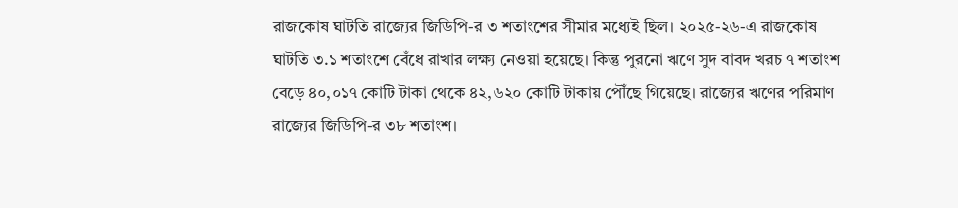রাজকোষ ঘাটতি রাজ্যের জিডিপি-র ৩ শতাংশের সীমার মধ্যেই ছিল। ২০২৫-২৬-এ রাজকোষ ঘাটতি ৩.১ শতাংশে বেঁধে রাখার লক্ষ্য নেওয়া হয়েছে। কিন্তু পুরনো ঋণে সুদ বাবদ খরচ ৭ শতাংশ বেড়ে ৪০,০১৭ কোটি টাকা থেকে ৪২,৬২০ কোটি টাকায় পৌঁছে গিয়েছে। রাজ্যের ঋণের পরিমাণ রাজ্যের জিডিপি-র ৩৮ শতাংশ।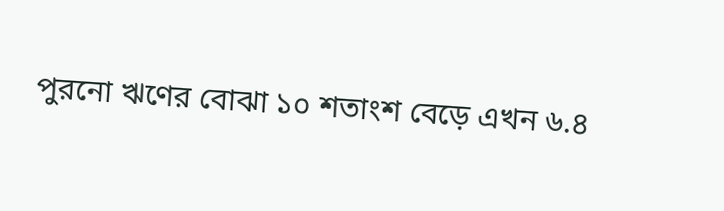পুরনো ঋণের বোঝা ১০ শতাংশ বেড়ে এখন ৬.৪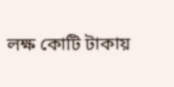লক্ষ কোটি টাকায়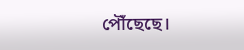পৌঁছেছে।